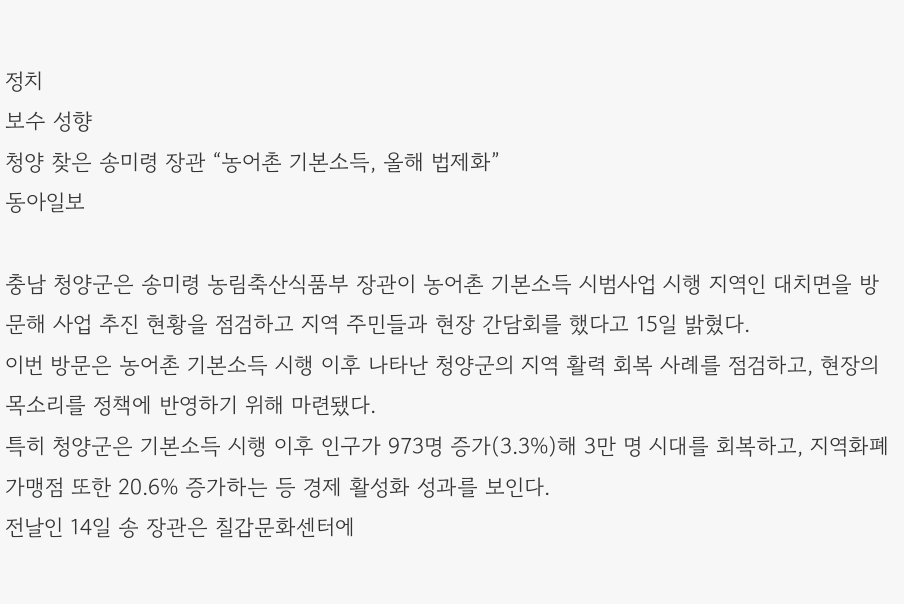정치
보수 성향
청양 찾은 송미령 장관 “농어촌 기본소득, 올해 법제화”
동아일보

충남 청양군은 송미령 농림축산식품부 장관이 농어촌 기본소득 시범사업 시행 지역인 대치면을 방문해 사업 추진 현황을 점검하고 지역 주민들과 현장 간담회를 했다고 15일 밝혔다.
이번 방문은 농어촌 기본소득 시행 이후 나타난 청양군의 지역 활력 회복 사례를 점검하고, 현장의 목소리를 정책에 반영하기 위해 마련됐다.
특히 청양군은 기본소득 시행 이후 인구가 973명 증가(3.3%)해 3만 명 시대를 회복하고, 지역화폐 가맹점 또한 20.6% 증가하는 등 경제 활성화 성과를 보인다.
전날인 14일 송 장관은 칠갑문화센터에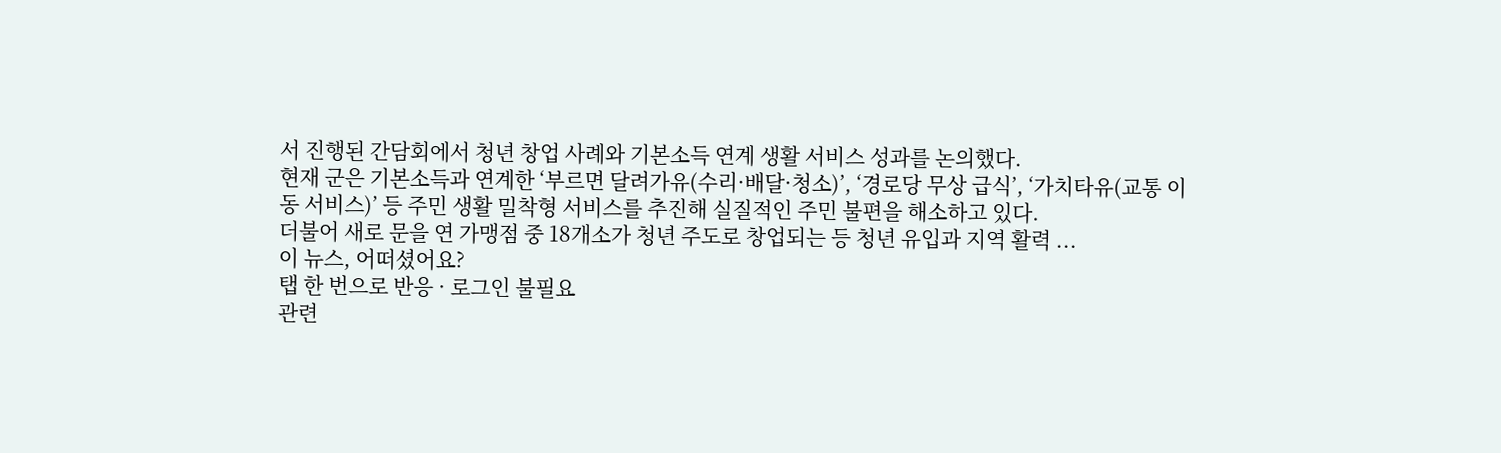서 진행된 간담회에서 청년 창업 사례와 기본소득 연계 생활 서비스 성과를 논의했다.
현재 군은 기본소득과 연계한 ‘부르면 달려가유(수리·배달·청소)’, ‘경로당 무상 급식’, ‘가치타유(교통 이동 서비스)’ 등 주민 생활 밀착형 서비스를 추진해 실질적인 주민 불편을 해소하고 있다.
더불어 새로 문을 연 가맹점 중 18개소가 청년 주도로 창업되는 등 청년 유입과 지역 활력 ...
이 뉴스, 어떠셨어요?
탭 한 번으로 반응 · 로그인 불필요
관련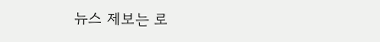뉴스 제보는 로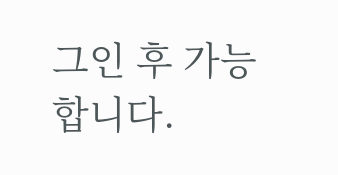그인 후 가능합니다.